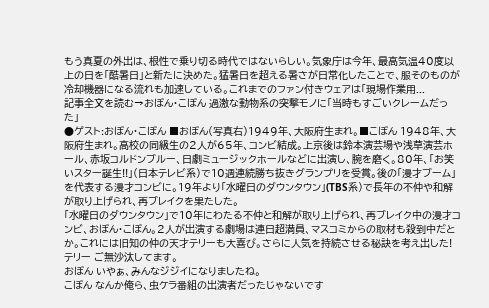もう真夏の外出は、根性で乗り切る時代ではないらしい。気象庁は今年、最高気温40度以上の日を「酷暑日」と新たに決めた。猛暑日を超える暑さが日常化したことで、服そのものが冷却機器になる流れも加速している。これまでのファン付きウェアは「現場作業用...
記事全文を読む→おぼん・こぼん 過激な動物系の突撃モノに「当時もすごいクレームだった」
●ゲスト:おぼん・こぼん ■おぼん(写真右)1949年、大阪府生まれ。■こぼん 1948年、大阪府生まれ。高校の同級生の2人が65年、コンビ結成。上京後は鈴本演芸場や浅草演芸ホール、赤坂コルドンブルー、日劇ミュージックホールなどに出演し、腕を磨く。80年、「お笑いスター誕生!!」(日本テレビ系)で10週連続勝ち抜きグランプリを受賞。後の「漫才ブーム」を代表する漫才コンビに。19年より「水曜日のダウンタウン」(TBS系)で長年の不仲や和解が取り上げられ、再ブレイクを果たした。
「水曜日のダウンタウン」で10年にわたる不仲と和解が取り上げられ、再ブレイク中の漫才コンビ、おぼん・こぼん。2人が出演する劇場は連日超満員、マスコミからの取材も殺到中だとか。これには旧知の仲の天才テリーも大喜び。さらに人気を持続させる秘訣を考え出した!
テリー ご無沙汰してます。
おぼん いやぁ、みんなジジイになりましたね。
こぼん なんか俺ら、虫ケラ番組の出演者だったじゃないです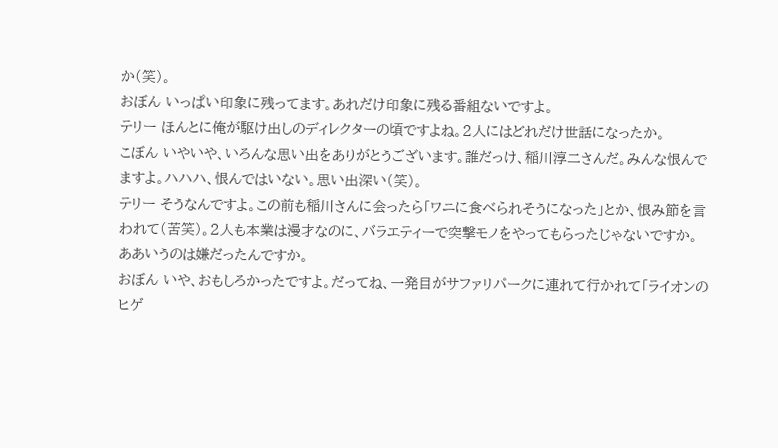か(笑)。
おぼん いっぱい印象に残ってます。あれだけ印象に残る番組ないですよ。
テリー ほんとに俺が駆け出しのディレクターの頃ですよね。2人にはどれだけ世話になったか。
こぼん いやいや、いろんな思い出をありがとうございます。誰だっけ、稲川淳二さんだ。みんな恨んでますよ。ハハハ、恨んではいない。思い出深い(笑)。
テリー そうなんですよ。この前も稲川さんに会ったら「ワニに食べられそうになった」とか、恨み節を言われて(苦笑)。2人も本業は漫才なのに、バラエティーで突撃モノをやってもらったじゃないですか。ああいうのは嫌だったんですか。
おぼん いや、おもしろかったですよ。だってね、一発目がサファリパークに連れて行かれて「ライオンのヒゲ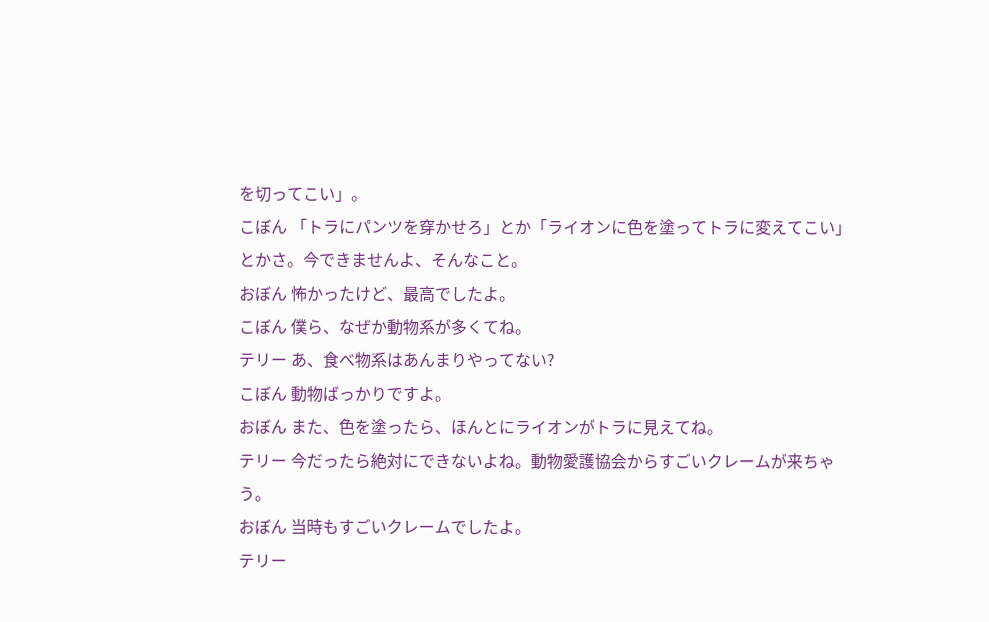を切ってこい」。
こぼん 「トラにパンツを穿かせろ」とか「ライオンに色を塗ってトラに変えてこい」とかさ。今できませんよ、そんなこと。
おぼん 怖かったけど、最高でしたよ。
こぼん 僕ら、なぜか動物系が多くてね。
テリー あ、食べ物系はあんまりやってない?
こぼん 動物ばっかりですよ。
おぼん また、色を塗ったら、ほんとにライオンがトラに見えてね。
テリー 今だったら絶対にできないよね。動物愛護協会からすごいクレームが来ちゃう。
おぼん 当時もすごいクレームでしたよ。
テリー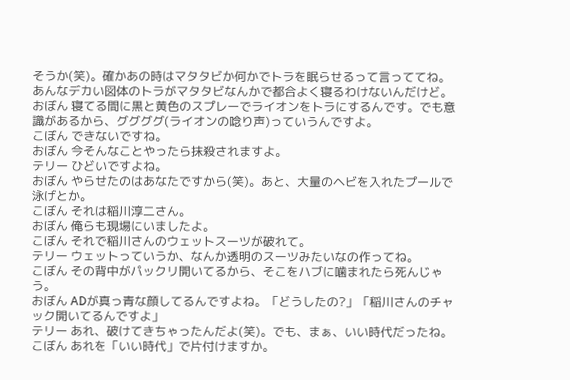そうか(笑)。確かあの時はマタタビか何かでトラを眠らせるって言っててね。あんなデカい図体のトラがマタタビなんかで都合よく寝るわけないんだけど。
おぼん 寝てる間に黒と黄色のスプレーでライオンをトラにするんです。でも意識があるから、ググググ(ライオンの唸り声)っていうんですよ。
こぼん できないですね。
おぼん 今そんなことやったら抹殺されますよ。
テリー ひどいですよね。
おぼん やらせたのはあなたですから(笑)。あと、大量のヘビを入れたプールで泳げとか。
こぼん それは稲川淳二さん。
おぼん 俺らも現場にいましたよ。
こぼん それで稲川さんのウェットスーツが破れて。
テリー ウェットっていうか、なんか透明のスーツみたいなの作ってね。
こぼん その背中がパックリ開いてるから、そこをハブに噛まれたら死んじゃう。
おぼん ADが真っ青な顔してるんですよね。「どうしたの?」「稲川さんのチャック開いてるんですよ」
テリー あれ、破けてきちゃったんだよ(笑)。でも、まぁ、いい時代だったね。
こぼん あれを「いい時代」で片付けますか。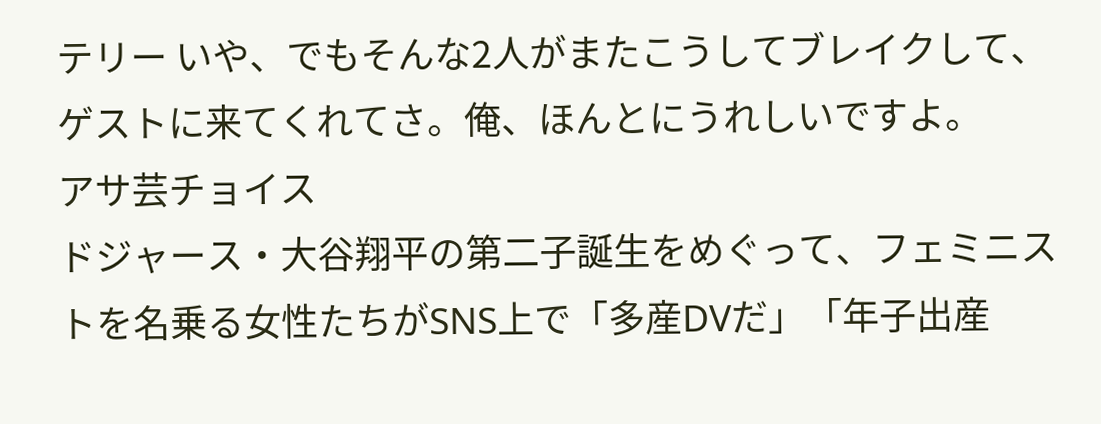テリー いや、でもそんな2人がまたこうしてブレイクして、ゲストに来てくれてさ。俺、ほんとにうれしいですよ。
アサ芸チョイス
ドジャース・大谷翔平の第二子誕生をめぐって、フェミニストを名乗る女性たちがSNS上で「多産DVだ」「年子出産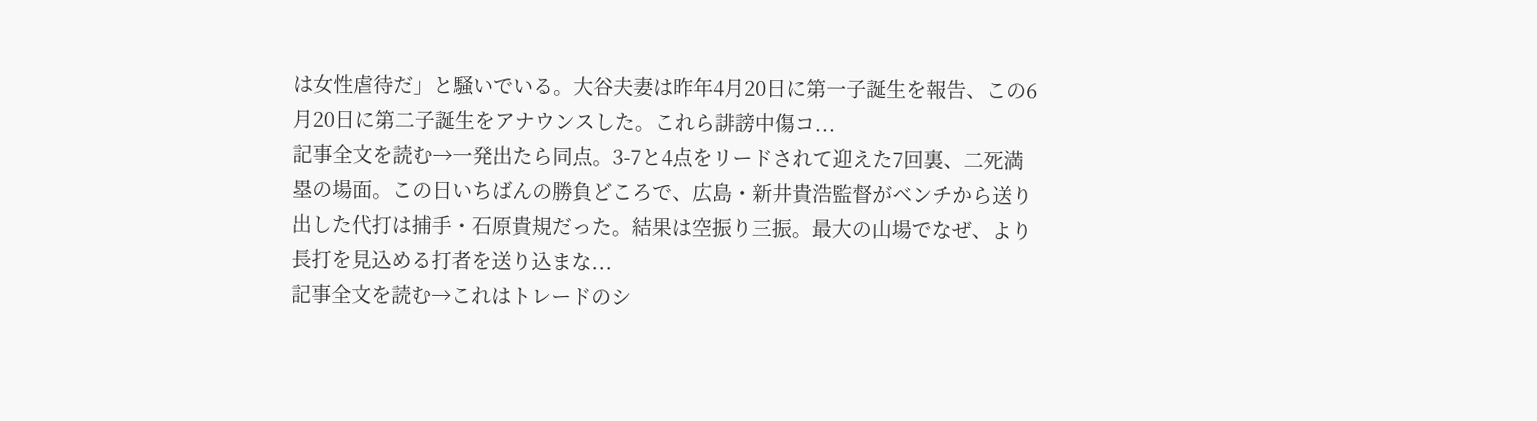は女性虐待だ」と騒いでいる。大谷夫妻は昨年4月20日に第一子誕生を報告、この6月20日に第二子誕生をアナウンスした。これら誹謗中傷コ...
記事全文を読む→一発出たら同点。3-7と4点をリードされて迎えた7回裏、二死満塁の場面。この日いちばんの勝負どころで、広島・新井貴浩監督がベンチから送り出した代打は捕手・石原貴規だった。結果は空振り三振。最大の山場でなぜ、より長打を見込める打者を送り込まな...
記事全文を読む→これはトレードのシ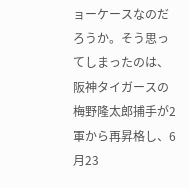ョーケースなのだろうか。そう思ってしまったのは、阪神タイガースの梅野隆太郎捕手が2軍から再昇格し、6月23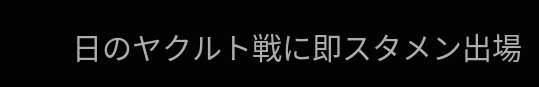日のヤクルト戦に即スタメン出場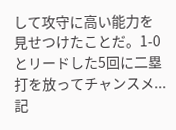して攻守に高い能力を見せつけたことだ。1-0とリードした5回に二塁打を放ってチャンスメ...
記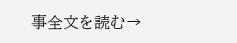事全文を読む→